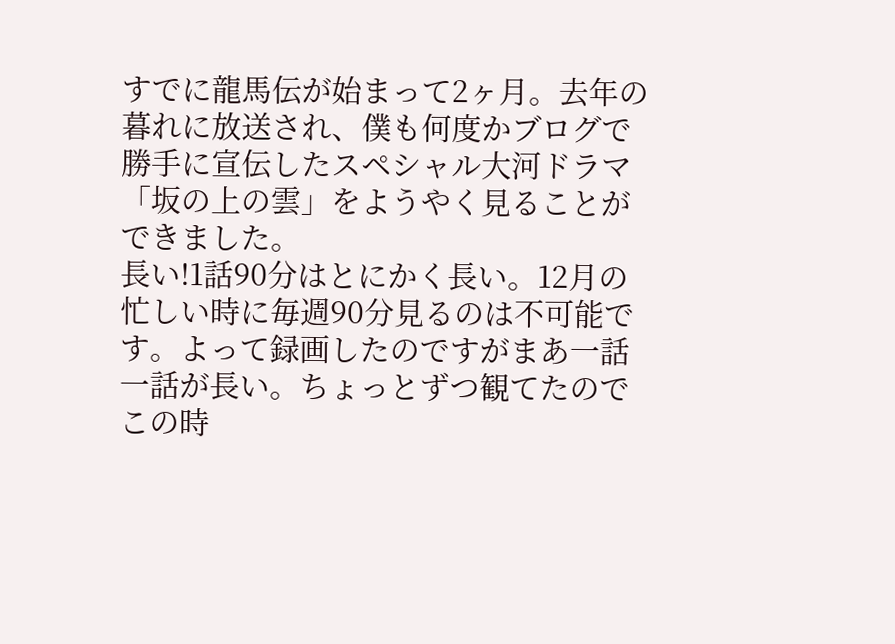すでに龍馬伝が始まって2ヶ月。去年の暮れに放送され、僕も何度かブログで勝手に宣伝したスペシャル大河ドラマ「坂の上の雲」をようやく見ることができました。
長い!1話90分はとにかく長い。12月の忙しい時に毎週90分見るのは不可能です。よって録画したのですがまあ一話一話が長い。ちょっとずつ観てたのでこの時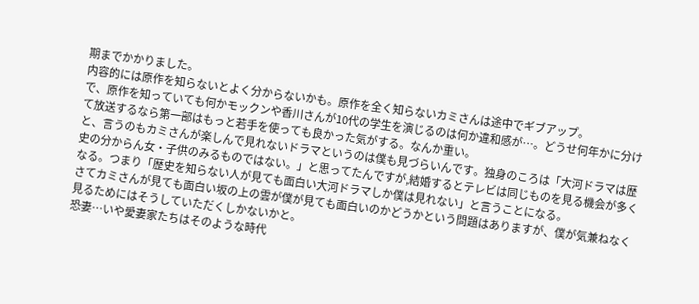期までかかりました。
内容的には原作を知らないとよく分からないかも。原作を全く知らないカミさんは途中でギブアップ。
で、原作を知っていても何かモックンや香川さんが10代の学生を演じるのは何か違和感が…。どうせ何年かに分けて放送するなら第一部はもっと若手を使っても良かった気がする。なんか重い。
と、言うのもカミさんが楽しんで見れないドラマというのは僕も見づらいんです。独身のころは「大河ドラマは歴史の分からん女・子供のみるものではない。」と思ってたんですが,結婚するとテレビは同じものを見る機会が多くなる。つまり「歴史を知らない人が見ても面白い大河ドラマしか僕は見れない」と言うことになる。
さてカミさんが見ても面白い坂の上の雲が僕が見ても面白いのかどうかという問題はありますが、僕が気兼ねなく見るためにはそうしていただくしかないかと。
恐妻…いや愛妻家たちはそのような時代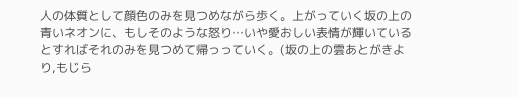人の体質として顔色のみを見つめながら歩く。上がっていく坂の上の青いネオンに、もしそのような怒り…いや愛おしい表情が輝いているとすればそれのみを見つめて帰っっていく。(坂の上の雲あとがきより,もじら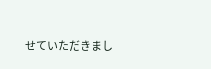せていただきまし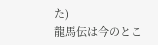た)
龍馬伝は今のとこ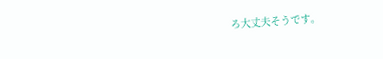ろ大丈夫そうです。